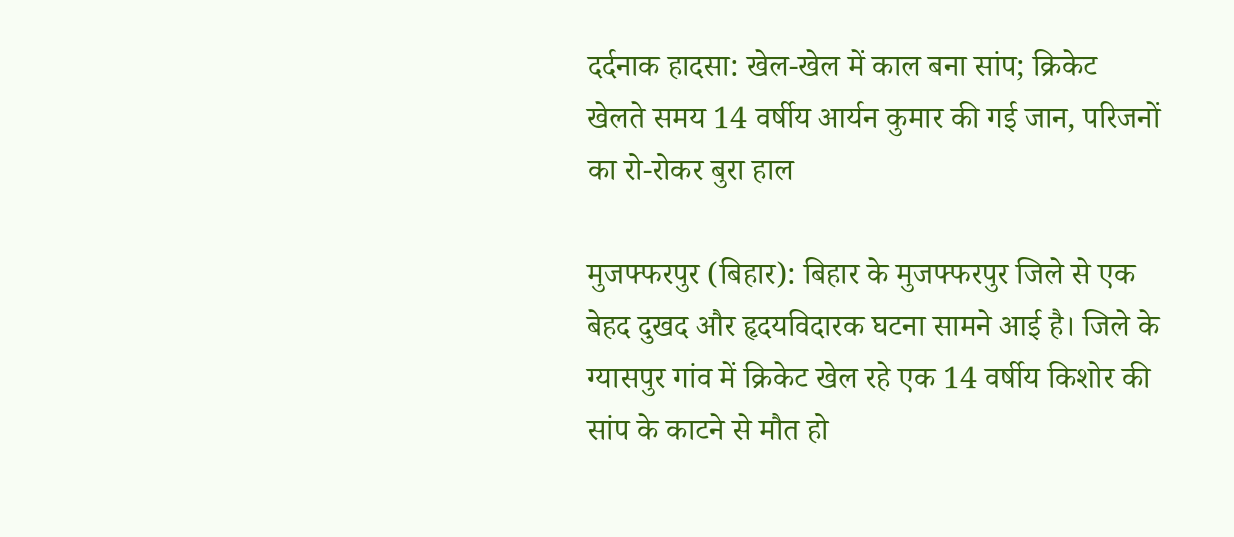दर्दनाक हादसा: खेल-खेल में काल बना सांप; क्रिकेट खेलते समय 14 वर्षीय आर्यन कुमार की गई जान, परिजनों का रो-रोकर बुरा हाल

मुजफ्फरपुर (बिहार): बिहार के मुजफ्फरपुर जिले से एक बेहद दुखद और हृदयविदारक घटना सामने आई है। जिले के ग्यासपुर गांव में क्रिकेट खेल रहे एक 14 वर्षीय किशोर की सांप के काटने से मौत हो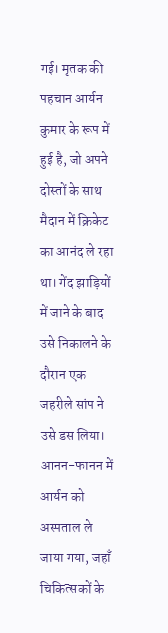गई। मृतक की पहचान आर्यन कुमार के रूप में हुई है, जो अपने दोस्तों के साथ मैदान में क्रिकेट का आनंद ले रहा था। गेंद झाड़ियों में जाने के बाद उसे निकालने के दौरान एक जहरीले सांप ने उसे डस लिया। आनन-फानन में आर्यन को अस्पताल ले जाया गया, जहाँ चिकित्सकों के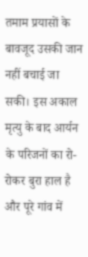तमाम प्रयासों के बावजूद उसकी जान नहीं बचाई जा सकी। इस अकाल मृत्यु के बाद आर्यन के परिजनों का रो-रोकर बुरा हाल है और पूरे गांव में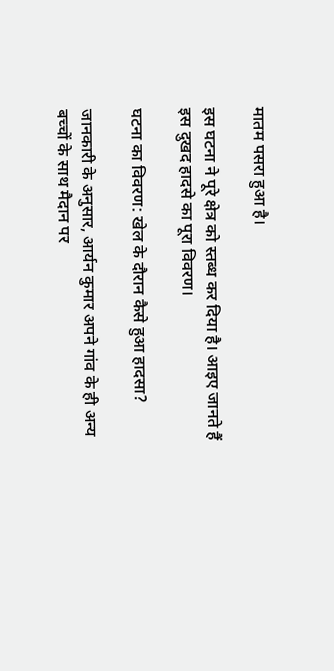मातम पसरा हुआ है।

इस घटना ने पूरे क्षेत्र को स्तब्ध कर दिया है। आइए जानते हैं इस दुखद हादसे का पूरा विवरण।

घटना का विवरण: खेल के दौरान कैसे हुआ हादसा?

जानकारी के अनुसार, आर्यन कुमार अपने गांव के ही अन्य बच्चों के साथ मैदान पर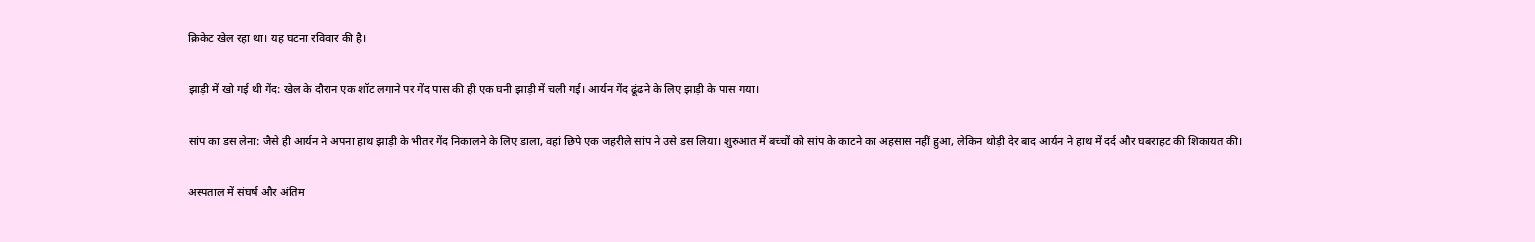क्रिकेट खेल रहा था। यह घटना रविवार की है।

झाड़ी में खो गई थी गेंद: खेल के दौरान एक शॉट लगाने पर गेंद पास की ही एक घनी झाड़ी में चली गई। आर्यन गेंद ढूंढने के लिए झाड़ी के पास गया।

सांप का डस लेना: जैसे ही आर्यन ने अपना हाथ झाड़ी के भीतर गेंद निकालने के लिए डाला, वहां छिपे एक जहरीले सांप ने उसे डस लिया। शुरुआत में बच्चों को सांप के काटने का अहसास नहीं हुआ, लेकिन थोड़ी देर बाद आर्यन ने हाथ में दर्द और घबराहट की शिकायत की।

अस्पताल में संघर्ष और अंतिम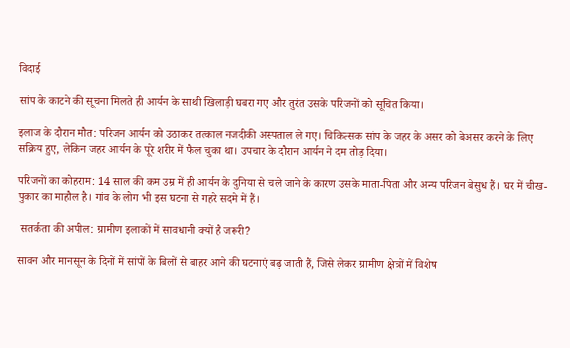विदाई

सांप के काटने की सूचना मिलते ही आर्यन के साथी खिलाड़ी घबरा गए और तुरंत उसके परिजनों को सूचित किया।

इलाज के दौरान मौत: परिजन आर्यन को उठाकर तत्काल नजदीकी अस्पताल ले गए। चिकित्सक सांप के जहर के असर को बेअसर करने के लिए सक्रिय हुए, लेकिन जहर आर्यन के पूरे शरीर में फैल चुका था। उपचार के दौरान आर्यन ने दम तोड़ दिया।

परिजनों का कोहराम: 14 साल की कम उम्र में ही आर्यन के दुनिया से चले जाने के कारण उसके माता-पिता और अन्य परिजन बेसुध हैं। घर में चीख-पुकार का माहौल है। गांव के लोग भी इस घटना से गहरे सदमे में हैं।

 सतर्कता की अपील: ग्रामीण इलाकों में सावधानी क्यों है जरूरी?

सावन और मानसून के दिनों में सांपों के बिलों से बाहर आने की घटनाएं बढ़ जाती हैं, जिसे लेकर ग्रामीण क्षेत्रों में विशेष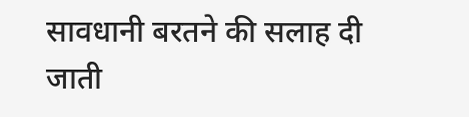सावधानी बरतने की सलाह दी जाती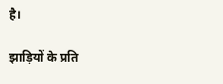है।

झाड़ियों के प्रति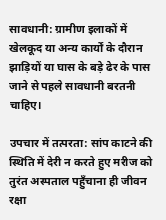सावधानी: ग्रामीण इलाकों में खेलकूद या अन्य कार्यों के दौरान झाड़ियों या घास के बड़े ढेर के पास जाने से पहले सावधानी बरतनी चाहिए।

उपचार में तत्परता: सांप काटने की स्थिति में देरी न करते हुए मरीज को तुरंत अस्पताल पहुँचाना ही जीवन रक्षा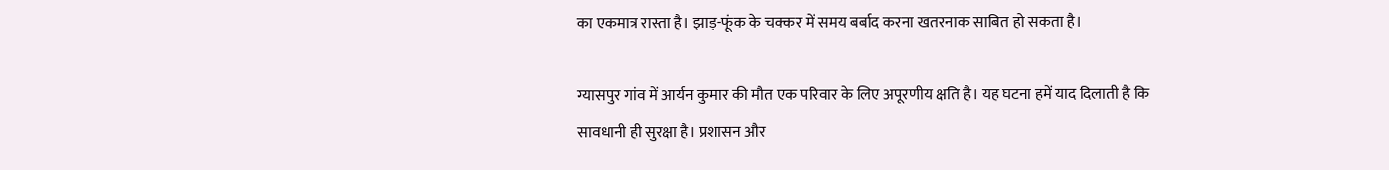का एकमात्र रास्ता है। झाड़-फूंक के चक्कर में समय बर्बाद करना खतरनाक साबित हो सकता है।

ग्यासपुर गांव में आर्यन कुमार की मौत एक परिवार के लिए अपूरणीय क्षति है। यह घटना हमें याद दिलाती है कि सावधानी ही सुरक्षा है। प्रशासन और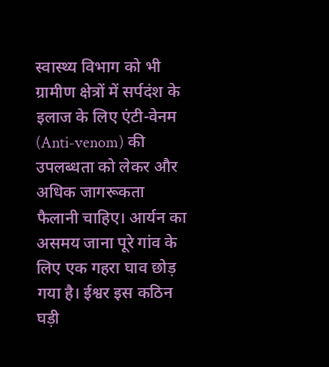स्वास्थ्य विभाग को भी ग्रामीण क्षेत्रों में सर्पदंश के इलाज के लिए एंटी-वेनम (Anti-venom) की उपलब्धता को लेकर और अधिक जागरूकता फैलानी चाहिए। आर्यन का असमय जाना पूरे गांव के लिए एक गहरा घाव छोड़ गया है। ईश्वर इस कठिन घड़ी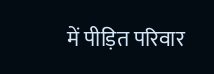में पीड़ित परिवार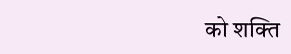को शक्ति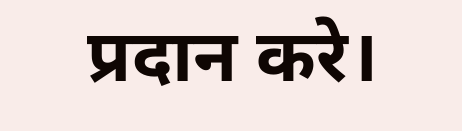प्रदान करे।